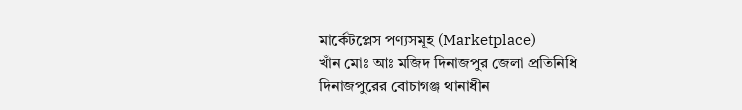মার্কেটপ্লেস পণ্যসমূহ (Marketplace)
খাঁন মোঃ আঃ মজিদ দিনাজপুর জেলা প্রতিনিধি
দিনাজপুরের বোচাগঞ্জ থানাধীন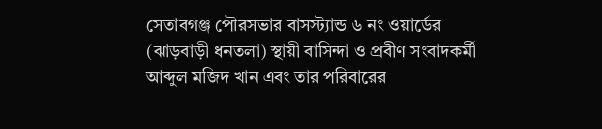সেতাবগঞ্জ পৌরসভার বাসস্ট্যান্ড ৬ নং ওয়ার্ডের (ঝাড়বাড়ী ধনতলা) স্থায়ী বাসিন্দা ও প্রবীণ সংবাদকর্মী আব্দুল মজিদ খান এবং তার পরিবারের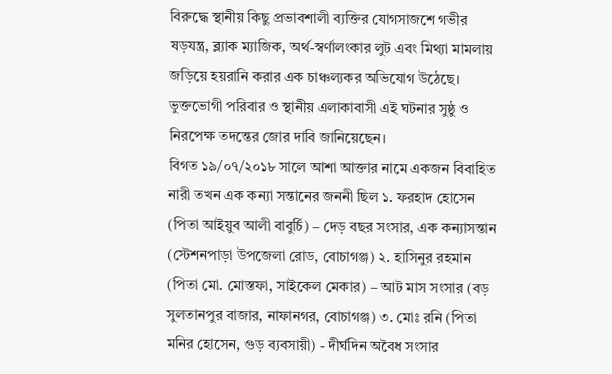বিরুদ্ধে স্থানীয় কিছু প্রভাবশালী ব্যক্তির যোগসাজশে গভীর ষড়যন্ত্র, ব্ল্যাক ম্যাজিক, অর্থ-স্বর্ণালংকার লুট এবং মিথ্যা মামলায় জড়িয়ে হয়রানি করার এক চাঞ্চল্যকর অভিযোগ উঠেছে। ভুক্তভোগী পরিবার ও স্থানীয় এলাকাবাসী এই ঘটনার সুষ্ঠু ও নিরপেক্ষ তদন্তের জোর দাবি জানিয়েছেন।
বিগত ১৯/০৭/২০১৮ সালে আশা আক্তার নামে একজন বিবাহিত নারী তখন এক কন্যা সন্তানের জননী ছিল ১. ফরহাদ হোসেন (পিতা আইয়ুব আলী বাবুর্চি) – দেড় বছর সংসার, এক কন্যাসন্তান (স্টেশনপাড়া উপজেলা রোড, বোচাগঞ্জ) ২. হাসিনুর রহমান (পিতা মো. মোস্তফা, সাইকেল মেকার) – আট মাস সংসার (বড় সুলতানপুর বাজার, নাফানগর, বোচাগঞ্জ) ৩. মোঃ রনি (পিতা মনির হোসেন, গুড় ব্যবসায়ী) - দীর্ঘদিন অবৈধ সংসার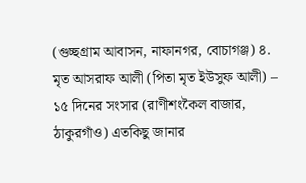(গুচ্ছগ্রাম আবাসন, নাফানগর, বোচাগঞ্জ) ৪. মৃত আসরাফ আলী (পিতা মৃত ইউসুফ আলী) – ১৫ দিনের সংসার (রাণীশংকৈল বাজার, ঠাকুরগাঁও) এতকিছু জানার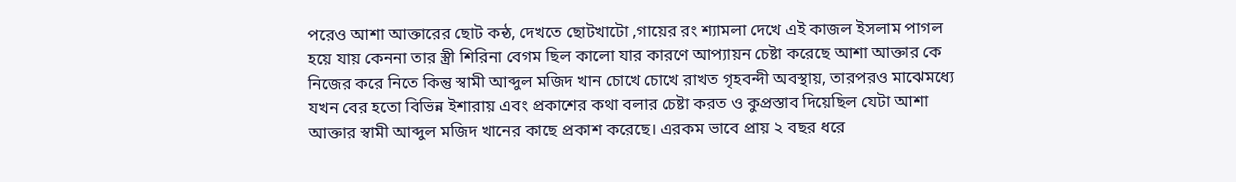পরেও আশা আক্তারের ছোট কন্ঠ, দেখতে ছোটখাটো ,গায়ের রং শ্যামলা দেখে এই কাজল ইসলাম পাগল হয়ে যায় কেননা তার স্ত্রী শিরিনা বেগম ছিল কালো যার কারণে আপ্যায়ন চেষ্টা করেছে আশা আক্তার কে নিজের করে নিতে কিন্তু স্বামী আব্দুল মজিদ খান চোখে চোখে রাখত গৃহবন্দী অবস্থায়, তারপরও মাঝেমধ্যে যখন বের হতো বিভিন্ন ইশারায় এবং প্রকাশের কথা বলার চেষ্টা করত ও কুপ্রস্তাব দিয়েছিল যেটা আশা আক্তার স্বামী আব্দুল মজিদ খানের কাছে প্রকাশ করেছে। এরকম ভাবে প্রায় ২ বছর ধরে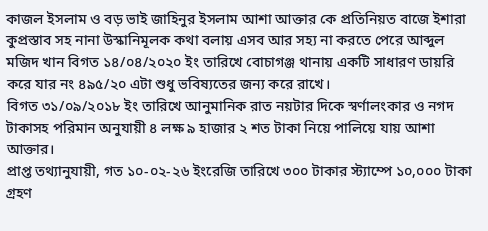কাজল ইসলাম ও বড় ভাই জাহিনুর ইসলাম আশা আক্তার কে প্রতিনিয়ত বাজে ইশারা কুপ্রস্তাব সহ নানা উস্কানিমূলক কথা বলায় এসব আর সহ্য না করতে পেরে আব্দুল মজিদ খান বিগত ১৪/০৪/২০২০ ইং তারিখে বোচাগঞ্জ থানায় একটি সাধারণ ডায়রি করে যার নং ৪৯৫/২০ এটা শুধু ভবিষ্যতের জন্য করে রাখে।
বিগত ৩১/০৯/২০১৮ ইং তারিখে আনুমানিক রাত নয়টার দিকে স্বর্ণালংকার ও নগদ টাকাসহ পরিমান অনুযায়ী ৪ লক্ষ ৯ হাজার ২ শত টাকা নিয়ে পালিয়ে যায় আশা আক্তার।
প্রাপ্ত তথ্যানুযায়ী, গত ১০-০২-২৬ ইংরেজি তারিখে ৩০০ টাকার স্ট্যাম্পে ১০,০০০ টাকা গ্রহণ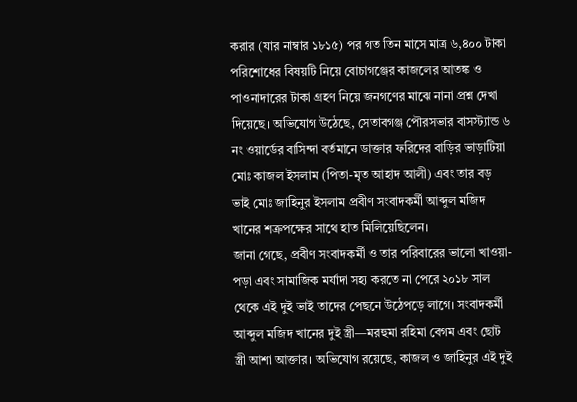করার (যার নাম্বার ১৮১৫) পর গত তিন মাসে মাত্র ৬,৪০০ টাকা পরিশোধের বিষয়টি নিয়ে বোচাগঞ্জের কাজলের আতঙ্ক ও পাওনাদারের টাকা গ্রহণ নিয়ে জনগণের মাঝে নানা প্রশ্ন দেখা দিয়েছে। অভিযোগ উঠেছে, সেতাবগঞ্জ পৌরসভার বাসস্ট্যান্ড ৬ নং ওয়ার্ডের বাসিন্দা বর্তমানে ডাক্তার ফরিদের বাড়ির ভাড়াটিয়া মোঃ কাজল ইসলাম (পিতা-মৃত আহাদ আলী) এবং তার বড় ভাই মোঃ জাহিনুর ইসলাম প্রবীণ সংবাদকর্মী আব্দুল মজিদ খানের শত্রুপক্ষের সাথে হাত মিলিয়েছিলেন।
জানা গেছে, প্রবীণ সংবাদকর্মী ও তার পরিবারের ভালো খাওয়া-পড়া এবং সামাজিক মর্যাদা সহ্য করতে না পেরে ২০১৮ সাল থেকে এই দুই ভাই তাদের পেছনে উঠেপড়ে লাগে। সংবাদকর্মী আব্দুল মজিদ খানের দুই স্ত্রী—মরহুমা রহিমা বেগম এবং ছোট স্ত্রী আশা আক্তার। অভিযোগ রয়েছে, কাজল ও জাহিনুর এই দুই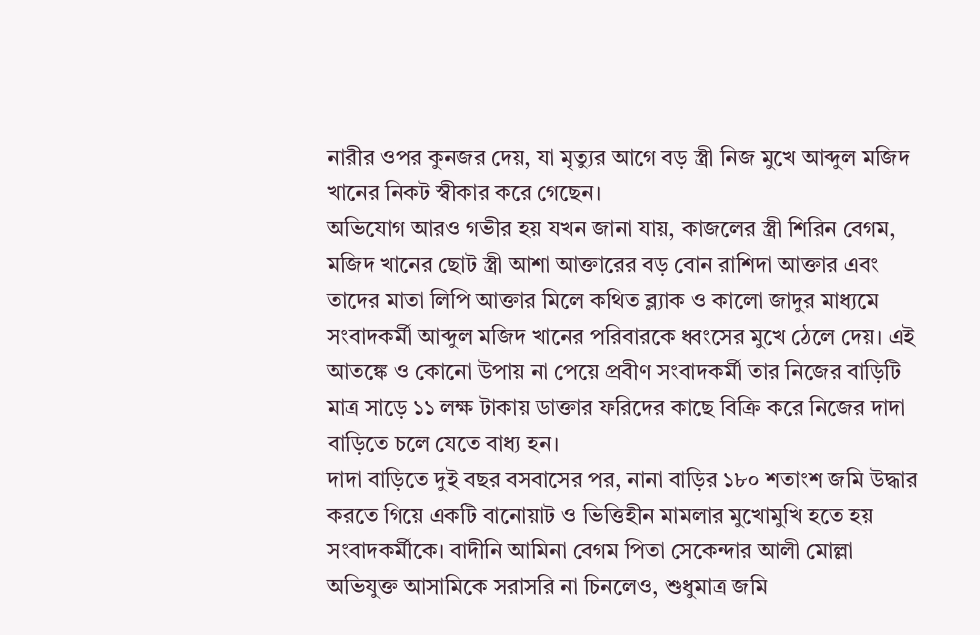নারীর ওপর কুনজর দেয়, যা মৃত্যুর আগে বড় স্ত্রী নিজ মুখে আব্দুল মজিদ খানের নিকট স্বীকার করে গেছেন।
অভিযোগ আরও গভীর হয় যখন জানা যায়, কাজলের স্ত্রী শিরিন বেগম, মজিদ খানের ছোট স্ত্রী আশা আক্তারের বড় বোন রাশিদা আক্তার এবং তাদের মাতা লিপি আক্তার মিলে কথিত ব্ল্যাক ও কালো জাদুর মাধ্যমে সংবাদকর্মী আব্দুল মজিদ খানের পরিবারকে ধ্বংসের মুখে ঠেলে দেয়। এই আতঙ্কে ও কোনো উপায় না পেয়ে প্রবীণ সংবাদকর্মী তার নিজের বাড়িটি মাত্র সাড়ে ১১ লক্ষ টাকায় ডাক্তার ফরিদের কাছে বিক্রি করে নিজের দাদা বাড়িতে চলে যেতে বাধ্য হন।
দাদা বাড়িতে দুই বছর বসবাসের পর, নানা বাড়ির ১৮০ শতাংশ জমি উদ্ধার করতে গিয়ে একটি বানোয়াট ও ভিত্তিহীন মামলার মুখোমুখি হতে হয় সংবাদকর্মীকে। বাদীনি আমিনা বেগম পিতা সেকেন্দার আলী মোল্লা অভিযুক্ত আসামিকে সরাসরি না চিনলেও, শুধুমাত্র জমি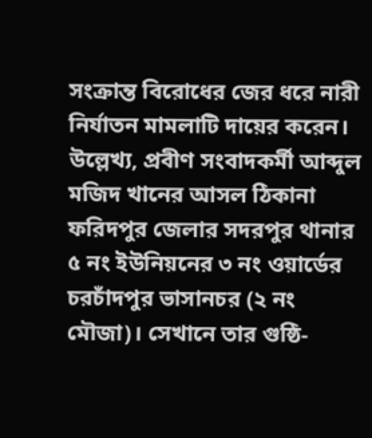সংক্রান্ত বিরোধের জের ধরে নারী নির্যাতন মামলাটি দায়ের করেন। উল্লেখ্য, প্রবীণ সংবাদকর্মী আব্দুল মজিদ খানের আসল ঠিকানা ফরিদপুর জেলার সদরপুর থানার ৫ নং ইউনিয়নের ৩ নং ওয়ার্ডের চরচাঁদপুর ভাসানচর (২ নং মৌজা)। সেখানে তার গুষ্ঠি-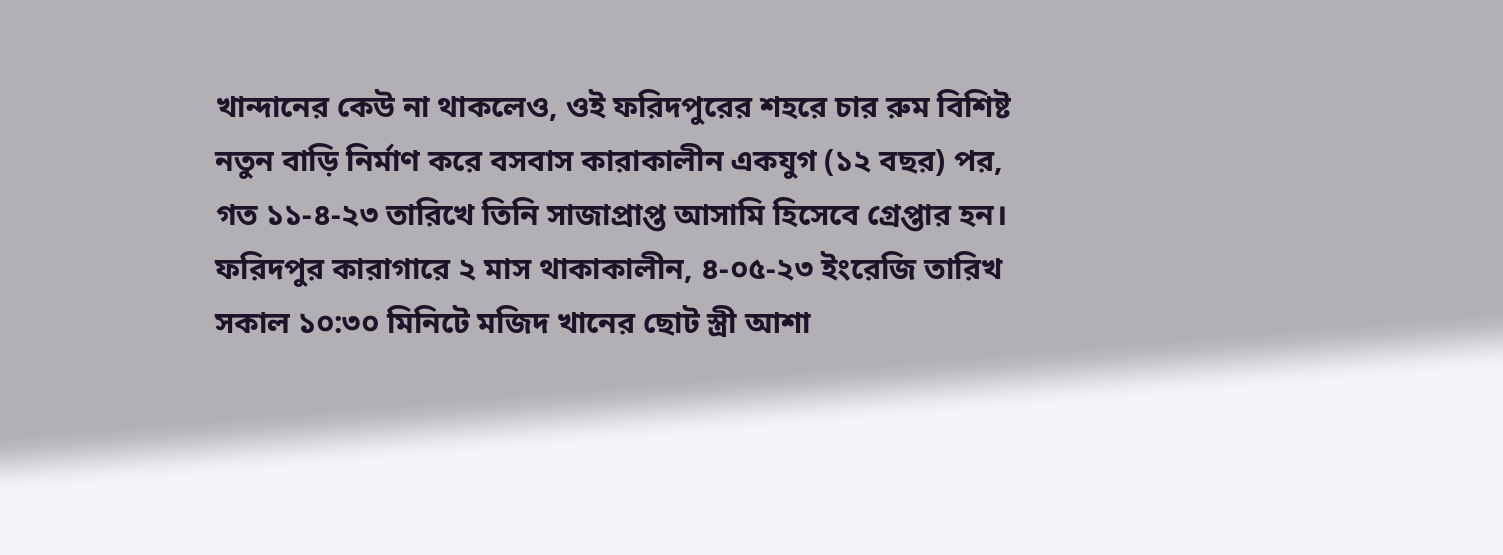খান্দানের কেউ না থাকলেও, ওই ফরিদপুরের শহরে চার রুম বিশিষ্ট নতুন বাড়ি নির্মাণ করে বসবাস কারাকালীন একযুগ (১২ বছর) পর, গত ১১-৪-২৩ তারিখে তিনি সাজাপ্রাপ্ত আসামি হিসেবে গ্রেপ্তার হন।
ফরিদপুর কারাগারে ২ মাস থাকাকালীন, ৪-০৫-২৩ ইংরেজি তারিখ সকাল ১০:৩০ মিনিটে মজিদ খানের ছোট স্ত্রী আশা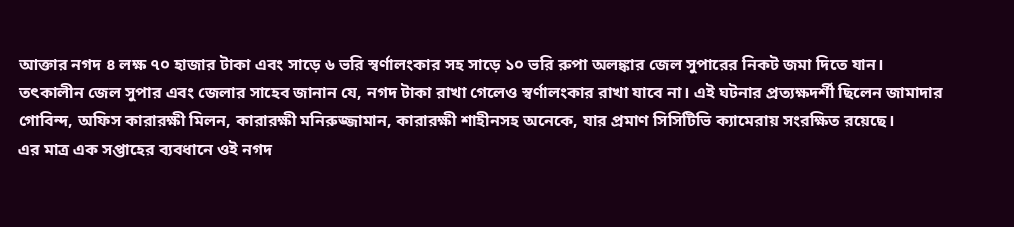আক্তার নগদ ৪ লক্ষ ৭০ হাজার টাকা এবং সাড়ে ৬ ভরি স্বর্ণালংকার সহ সাড়ে ১০ ভরি রুপা অলঙ্কার জেল সুপারের নিকট জমা দিতে যান। তৎকালীন জেল সুপার এবং জেলার সাহেব জানান যে, নগদ টাকা রাখা গেলেও স্বর্ণালংকার রাখা যাবে না। এই ঘটনার প্রত্যক্ষদর্শী ছিলেন জামাদার গোবিন্দ, অফিস কারারক্ষী মিলন, কারারক্ষী মনিরুজ্জামান, কারারক্ষী শাহীনসহ অনেকে, যার প্রমাণ সিসিটিভি ক্যামেরায় সংরক্ষিত রয়েছে।
এর মাত্র এক সপ্তাহের ব্যবধানে ওই নগদ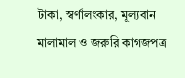টাকা, স্বর্ণালংকার, মূল্যবান মালামাল ও জরুরি কাগজপত্র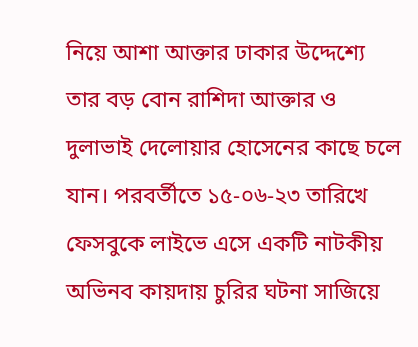নিয়ে আশা আক্তার ঢাকার উদ্দেশ্যে তার বড় বোন রাশিদা আক্তার ও দুলাভাই দেলোয়ার হোসেনের কাছে চলে যান। পরবর্তীতে ১৫-০৬-২৩ তারিখে ফেসবুকে লাইভে এসে একটি নাটকীয় অভিনব কায়দায় চুরির ঘটনা সাজিয়ে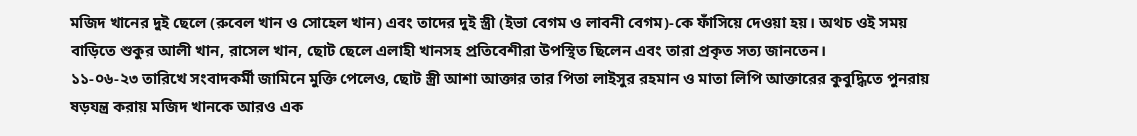মজিদ খানের দুই ছেলে (রুবেল খান ও সোহেল খান) এবং তাদের দুই স্ত্রী (ইভা বেগম ও লাবনী বেগম)-কে ফাঁসিয়ে দেওয়া হয়। অথচ ওই সময় বাড়িতে শুকুর আলী খান, রাসেল খান, ছোট ছেলে এলাহী খানসহ প্রতিবেশীরা উপস্থিত ছিলেন এবং তারা প্রকৃত সত্য জানতেন।
১১-০৬-২৩ তারিখে সংবাদকর্মী জামিনে মুক্তি পেলেও, ছোট স্ত্রী আশা আক্তার তার পিতা লাইসুর রহমান ও মাতা লিপি আক্তারের কুবুদ্ধিতে পুনরায় ষড়যন্ত্র করায় মজিদ খানকে আরও এক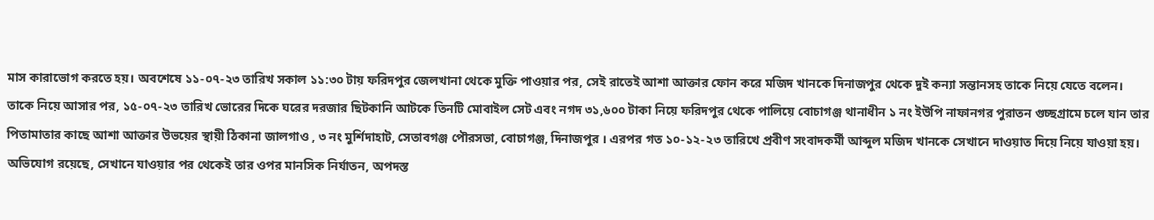মাস কারাভোগ করতে হয়। অবশেষে ১১-০৭-২৩ তারিখ সকাল ১১:৩০ টায় ফরিদপুর জেলখানা থেকে মুক্তি পাওয়ার পর, সেই রাতেই আশা আক্তার ফোন করে মজিদ খানকে দিনাজপুর থেকে দুই কন্যা সন্তানসহ তাকে নিয়ে যেতে বলেন।
তাকে নিয়ে আসার পর, ১৫-০৭-২৩ তারিখ ভোরের দিকে ঘরের দরজার ছিটকানি আটকে তিনটি মোবাইল সেট এবং নগদ ৩১,৬০০ টাকা নিয়ে ফরিদপুর থেকে পালিয়ে বোচাগঞ্জ থানাধীন ১ নং ইউপি নাফানগর পুরাতন গুচ্ছগ্রামে চলে যান তার পিতামাতার কাছে আশা আক্তার উভয়ের স্থায়ী ঠিকানা জালগাও , ৩ নং মুর্শিদাহাট, সেতাবগঞ্জ পৌরসভা, বোচাগঞ্জ, দিনাজপুর । এরপর গত ১০-১২-২৩ তারিখে প্রবীণ সংবাদকর্মী আব্দুল মজিদ খানকে সেখানে দাওয়াত দিয়ে নিয়ে যাওয়া হয়। অভিযোগ রয়েছে, সেখানে যাওয়ার পর থেকেই তার ওপর মানসিক নির্যাতন, অপদস্ত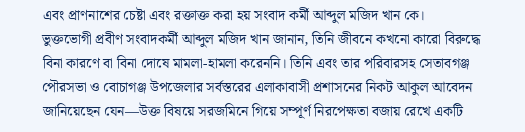এবং প্রাণনাশের চেষ্টা এবং রক্তাক্ত করা হয় সংবাদ কর্মী আব্দুল মজিদ খান কে।
ভুক্তভোগী প্রবীণ সংবাদকর্মী আব্দুল মজিদ খান জানান, তিনি জীবনে কখনো কারো বিরুদ্ধে বিনা কারণে বা বিনা দোষে মামলা-হামলা করেননি। তিনি এবং তার পরিবারসহ সেতাবগঞ্জ পৌরসভা ও বোচাগঞ্জ উপজেলার সর্বস্তরের এলাকাবাসী প্রশাসনের নিকট আকুল আবেদন জানিয়েছেন যেন—উক্ত বিষয়ে সরজমিনে গিয়ে সম্পূর্ণ নিরপেক্ষতা বজায় রেখে একটি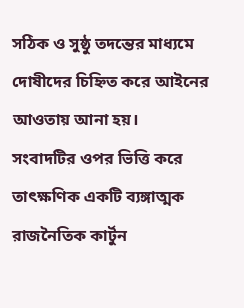সঠিক ও সুষ্ঠু তদন্তের মাধ্যমে দোষীদের চিহ্নিত করে আইনের আওতায় আনা হয়।
সংবাদটির ওপর ভিত্তি করে তাৎক্ষণিক একটি ব্যঙ্গাত্মক রাজনৈতিক কার্টুন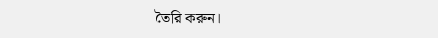তৈরি করুন।